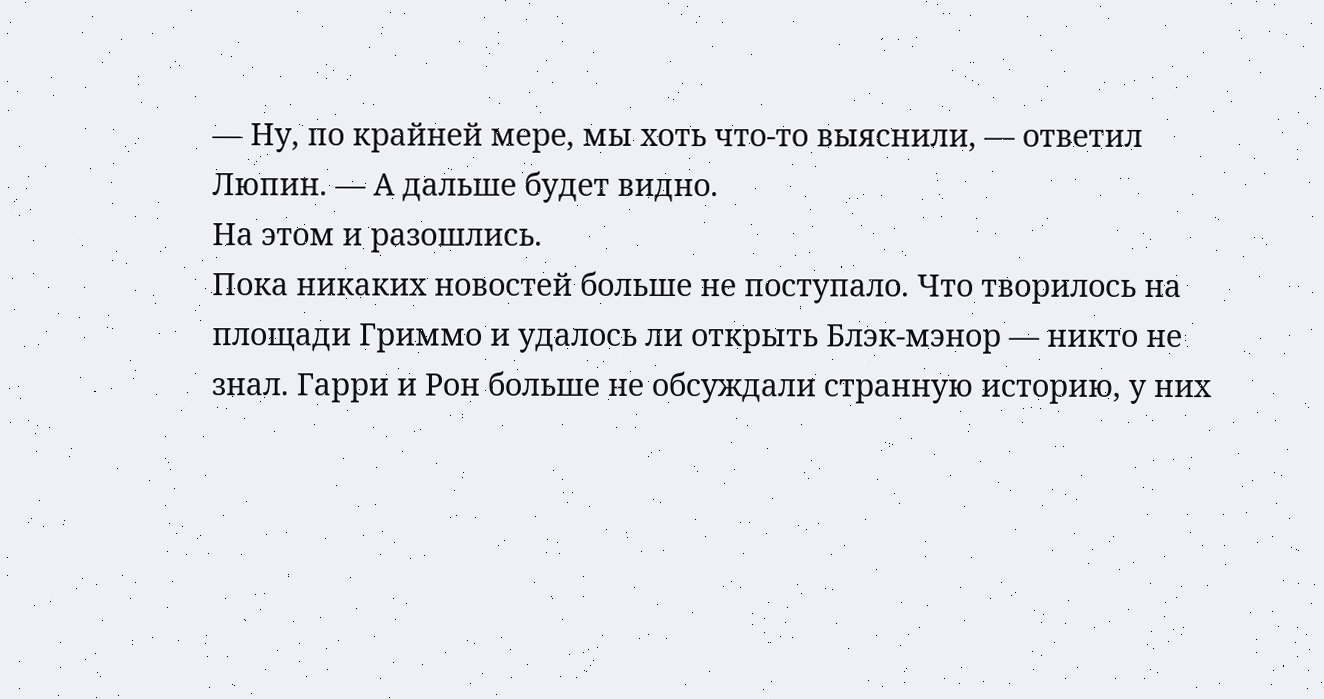— Ну, по крайней мере, мы хоть что-то выяснили, — ответил Люпин. — А дальше будет видно.
На этом и разошлись.
Пока никаких новостей больше не поступало. Что творилось на площади Гриммо и удалось ли открыть Блэк-мэнор — никто не знал. Гарри и Рон больше не обсуждали странную историю, у них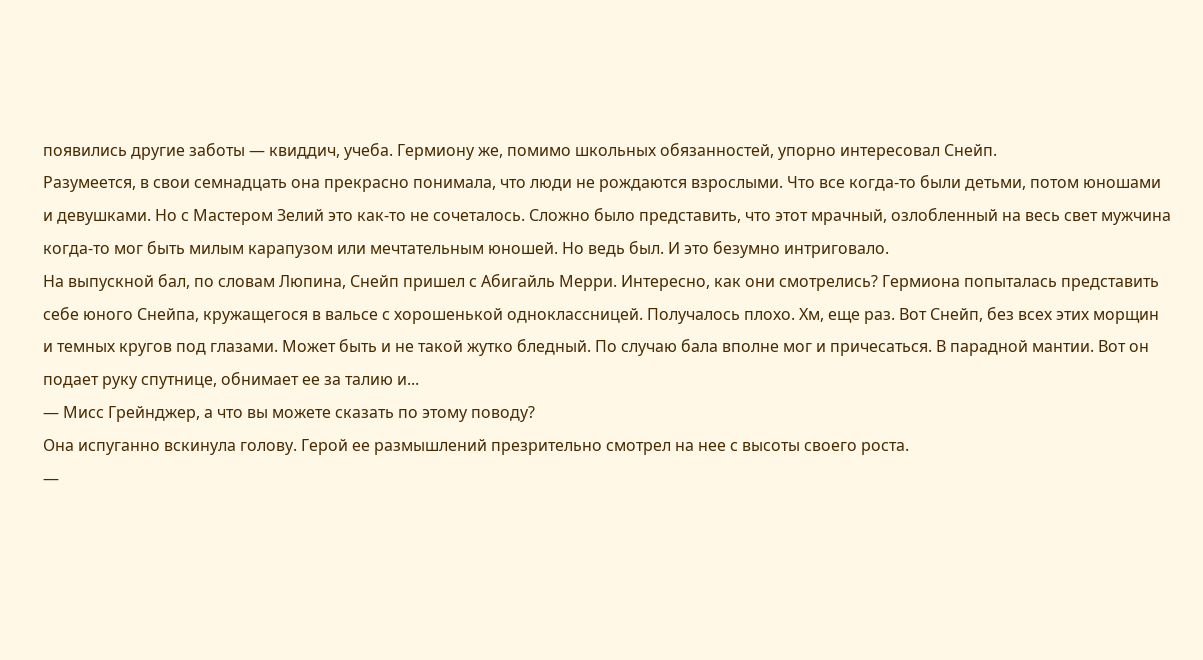появились другие заботы — квиддич, учеба. Гермиону же, помимо школьных обязанностей, упорно интересовал Снейп.
Разумеется, в свои семнадцать она прекрасно понимала, что люди не рождаются взрослыми. Что все когда-то были детьми, потом юношами и девушками. Но с Мастером Зелий это как-то не сочеталось. Сложно было представить, что этот мрачный, озлобленный на весь свет мужчина когда-то мог быть милым карапузом или мечтательным юношей. Но ведь был. И это безумно интриговало.
На выпускной бал, по словам Люпина, Снейп пришел с Абигайль Мерри. Интересно, как они смотрелись? Гермиона попыталась представить себе юного Снейпа, кружащегося в вальсе с хорошенькой одноклассницей. Получалось плохо. Хм, еще раз. Вот Снейп, без всех этих морщин и темных кругов под глазами. Может быть и не такой жутко бледный. По случаю бала вполне мог и причесаться. В парадной мантии. Вот он подает руку спутнице, обнимает ее за талию и...
— Мисс Грейнджер, а что вы можете сказать по этому поводу?
Она испуганно вскинула голову. Герой ее размышлений презрительно смотрел на нее с высоты своего роста.
—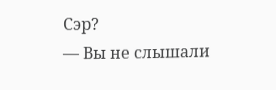Сэр?
— Вы не слышали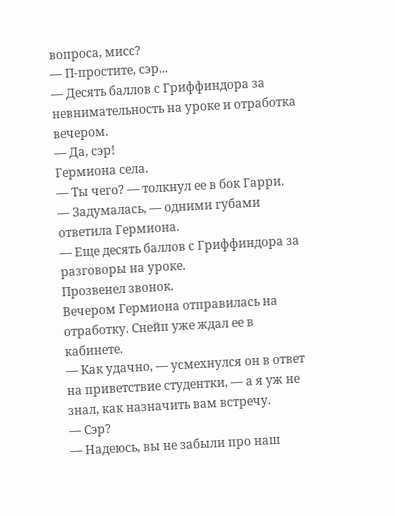вопроса, мисс?
— П-простите, сэр...
— Десять баллов с Гриффиндора за невнимательность на уроке и отработка вечером.
— Да, сэр!
Гермиона села.
— Ты чего? — толкнул ее в бок Гарри.
— Задумалась, — одними губами ответила Гермиона.
— Еще десять баллов с Гриффиндора за разговоры на уроке.
Прозвенел звонок.
Вечером Гермиона отправилась на отработку. Снейп уже ждал ее в кабинете.
— Как удачно, — усмехнулся он в ответ на приветствие студентки, — а я уж не знал, как назначить вам встречу.
— Сэр?
— Надеюсь, вы не забыли про наш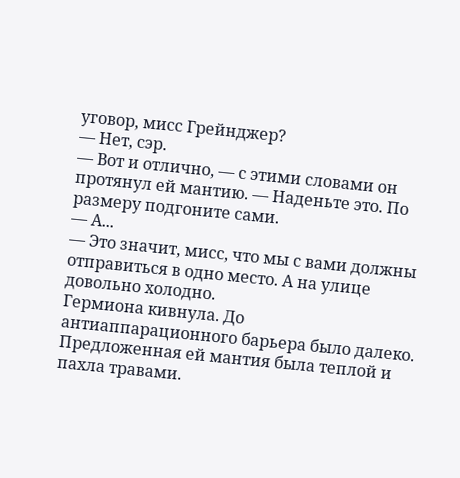уговор, мисс Грейнджер?
— Нет, сэр.
— Вот и отлично, — с этими словами он протянул ей мантию. — Наденьте это. По размеру подгоните сами.
— А...
— Это значит, мисс, что мы с вами должны отправиться в одно место. А на улице довольно холодно.
Гермиона кивнула. До антиаппарационного барьера было далеко.
Предложенная ей мантия была теплой и пахла травами.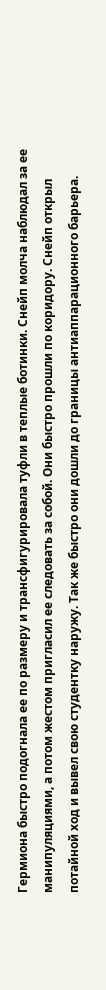Гермиона быстро подогнала ее по размеру и трансфигурировала туфли в теплые ботинки. Снейп молча наблюдал за ее манипуляциями, а потом жестом пригласил ее следовать за собой. Они быстро прошли по коридору. Снейп открыл потайной ход и вывел свою студентку наружу. Так же быстро они дошли до границы антиаппарационного барьера.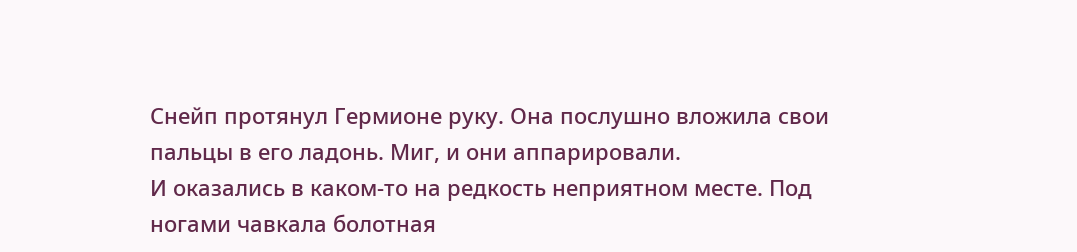Снейп протянул Гермионе руку. Она послушно вложила свои пальцы в его ладонь. Миг, и они аппарировали.
И оказались в каком-то на редкость неприятном месте. Под ногами чавкала болотная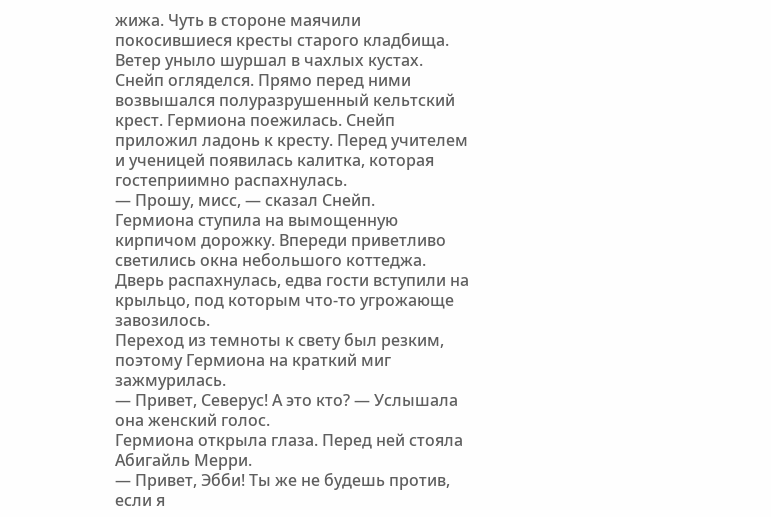жижа. Чуть в стороне маячили покосившиеся кресты старого кладбища. Ветер уныло шуршал в чахлых кустах.
Снейп огляделся. Прямо перед ними возвышался полуразрушенный кельтский крест. Гермиона поежилась. Снейп приложил ладонь к кресту. Перед учителем и ученицей появилась калитка, которая гостеприимно распахнулась.
— Прошу, мисс, — сказал Снейп.
Гермиона ступила на вымощенную кирпичом дорожку. Впереди приветливо светились окна небольшого коттеджа.
Дверь распахнулась, едва гости вступили на крыльцо, под которым что-то угрожающе завозилось.
Переход из темноты к свету был резким, поэтому Гермиона на краткий миг зажмурилась.
— Привет, Северус! А это кто? — Услышала она женский голос.
Гермиона открыла глаза. Перед ней стояла Абигайль Мерри.
— Привет, Эбби! Ты же не будешь против, если я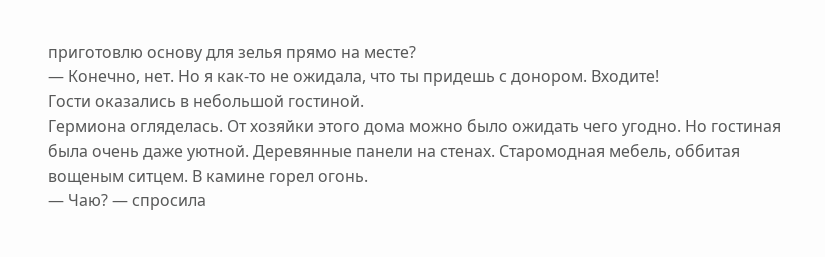приготовлю основу для зелья прямо на месте?
— Конечно, нет. Но я как-то не ожидала, что ты придешь с донором. Входите!
Гости оказались в небольшой гостиной.
Гермиона огляделась. От хозяйки этого дома можно было ожидать чего угодно. Но гостиная была очень даже уютной. Деревянные панели на стенах. Старомодная мебель, оббитая вощеным ситцем. В камине горел огонь.
— Чаю? — спросила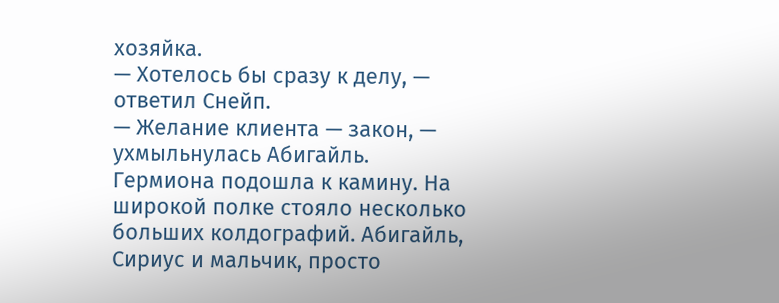хозяйка.
— Хотелось бы сразу к делу, — ответил Снейп.
— Желание клиента — закон, — ухмыльнулась Абигайль.
Гермиона подошла к камину. На широкой полке стояло несколько больших колдографий. Абигайль, Сириус и мальчик, просто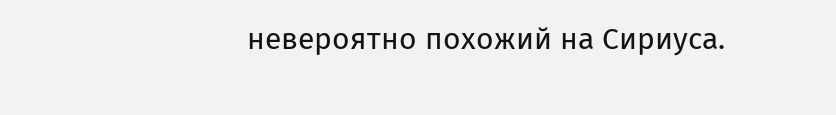невероятно похожий на Сириуса.